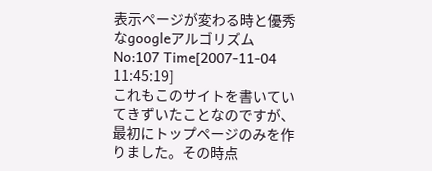表示ページが変わる時と優秀なgoogleアルゴリズム
No:107 Time[2007-11-04 11:45:19]
これもこのサイトを書いていてきずいたことなのですが、最初にトップページのみを作りました。その時点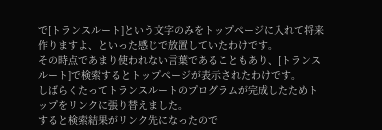で[トランスルート]という文字のみをトップページに入れて将来作りますよ、といった感じで放置していたわけです。
その時点であまり使われない言葉であることもあり、[トランスルート]で検索するとトップページが表示されたわけです。
しばらくたってトランスルートのプログラムが完成したためトップをリンクに張り替えました。
すると検索結果がリンク先になったので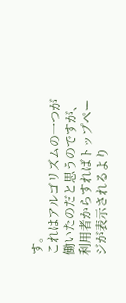す。
これはアルゴリズムの一つが働いたのだと思うのですが、利用者からすればトップページが表示されるより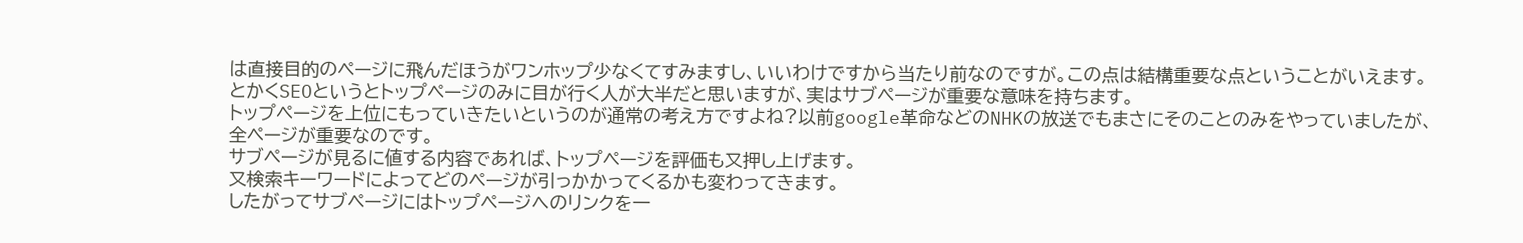は直接目的のページに飛んだほうがワンホップ少なくてすみますし、いいわけですから当たり前なのですが。この点は結構重要な点ということがいえます。
とかくSEOというとトップページのみに目が行く人が大半だと思いますが、実はサブページが重要な意味を持ちます。
トップページを上位にもっていきたいというのが通常の考え方ですよね?以前google革命などのNHKの放送でもまさにそのことのみをやっていましたが、
全ページが重要なのです。
サブページが見るに値する内容であれば、トップページを評価も又押し上げます。
又検索キーワードによってどのページが引っかかってくるかも変わってきます。
したがってサブページにはトップページへのリンクを一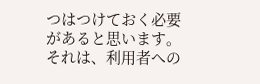つはつけておく必要があると思います。それは、利用者への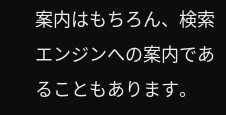案内はもちろん、検索エンジンへの案内であることもあります。